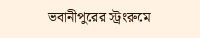ভবানীপুরের স্ট্রংরুমে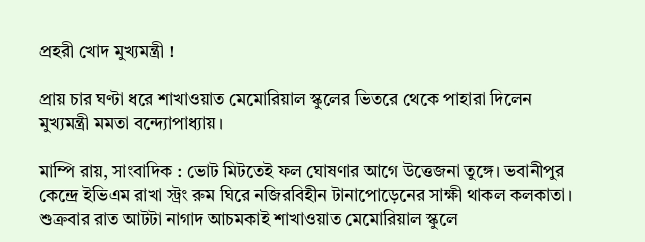প্রহরী খোদ মুখ্যমন্ত্রী !

প্রায় চার ঘণ্টা ধরে শাখাওয়াত মেমোরিয়াল স্কুলের ভিতরে থেকে পাহারা দিলেন মুখ্যমন্ত্রী মমতা বন্দ্যোপাধ্যায়।

মাম্পি রায়, সাংবাদিক : ভোট মিটতেই ফল ঘোষণার আগে উত্তেজনা তুঙ্গে। ভবানীপুর কেন্দ্রে ইভিএম রাখা স্ট্রং রুম ঘিরে নজিরবিহীন টানাপোড়েনের সাক্ষী থাকল কলকাতা। শুক্রবার রাত আটটা নাগাদ আচমকাই শাখাওয়াত মেমোরিয়াল স্কুলে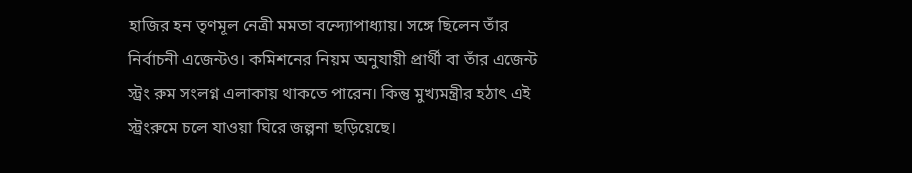হাজির হন তৃণমূল নেত্রী মমতা বন্দ্যোপাধ্যায়। সঙ্গে ছিলেন তাঁর নির্বাচনী এজেন্টও। কমিশনের নিয়ম অনুযায়ী প্রার্থী বা তাঁর এজেন্ট স্ট্রং রুম সংলগ্ন এলাকায় থাকতে পারেন। কিন্তু মুখ্যমন্ত্রীর হঠাৎ এই স্ট্রংরুমে চলে যাওয়া ঘিরে জল্পনা ছড়িয়েছে।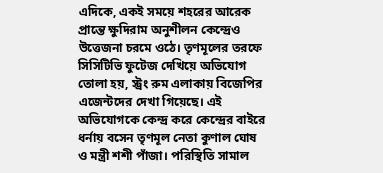এদিকে, একই সময়ে শহরের আরেক প্রান্তে ক্ষুদিরাম অনুশীলন কেন্দ্রেও উত্তেজনা চরমে ওঠে। তৃণমূলের তরফে সিসিটিভি ফুটেজ দেখিয়ে অভিযোগ তোলা হয়, স্ট্রং রুম এলাকায় বিজেপির এজেন্টদের দেখা গিয়েছে। এই অভিযোগকে কেন্দ্র করে কেন্দ্রের বাইরে ধর্নায় বসেন তৃণমূল নেতা কুণাল ঘোষ ও মন্ত্রী শশী পাঁজা। পরিস্থিতি সামাল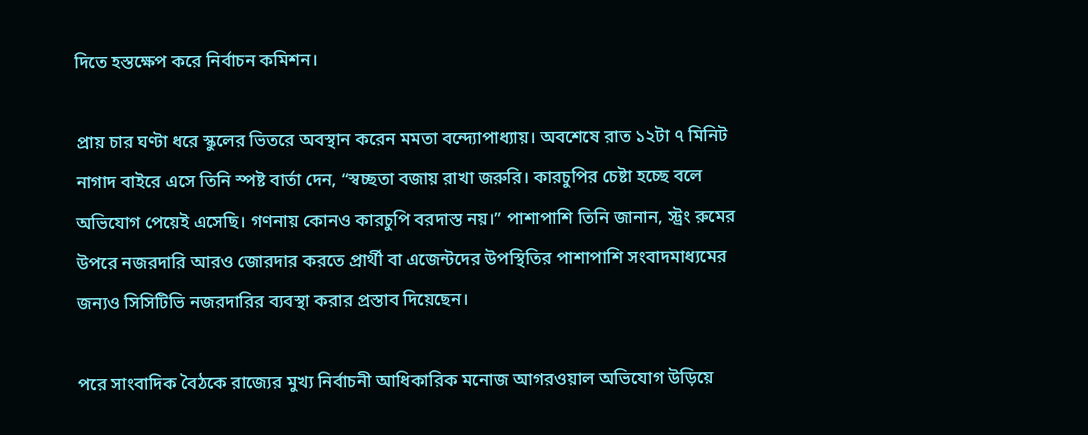দিতে হস্তক্ষেপ করে নির্বাচন কমিশন।

প্রায় চার ঘণ্টা ধরে স্কুলের ভিতরে অবস্থান করেন মমতা বন্দ্যোপাধ্যায়। অবশেষে রাত ১২টা ৭ মিনিট নাগাদ বাইরে এসে তিনি স্পষ্ট বার্তা দেন, “স্বচ্ছতা বজায় রাখা জরুরি। কারচুপির চেষ্টা হচ্ছে বলে অভিযোগ পেয়েই এসেছি। গণনায় কোনও কারচুপি বরদাস্ত নয়।” পাশাপাশি তিনি জানান, স্ট্রং রুমের উপরে নজরদারি আরও জোরদার করতে প্রার্থী বা এজেন্টদের উপস্থিতির পাশাপাশি সংবাদমাধ্যমের জন্যও সিসিটিভি নজরদারির ব্যবস্থা করার প্রস্তাব দিয়েছেন।

পরে সাংবাদিক বৈঠকে রাজ্যের মুখ্য নির্বাচনী আধিকারিক মনোজ আগরওয়াল অভিযোগ উড়িয়ে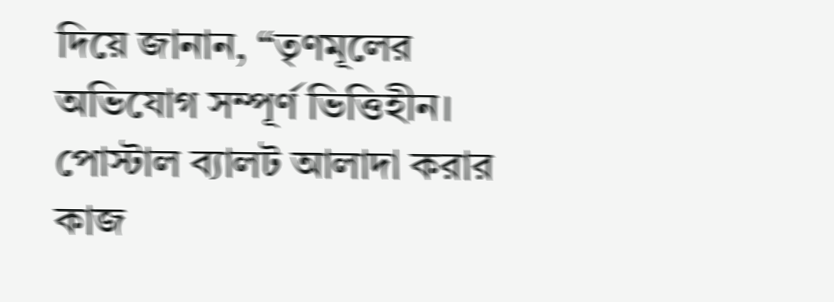দিয়ে জানান, “তৃণমূলের অভিযোগ সম্পূর্ণ ভিত্তিহীন। পোস্টাল ব্যালট আলাদা করার কাজ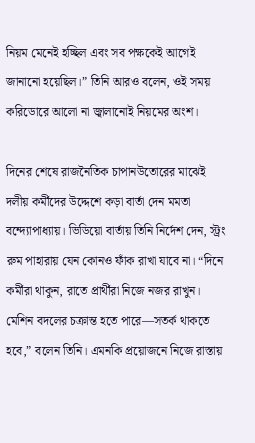নিয়ম মেনেই হচ্ছিল এবং সব পক্ষকেই আগেই জানানো হয়েছিল।” তিনি আরও বলেন, ওই সময় করিডোরে আলো না জ্বালানোই নিয়মের অংশ।

দিনের শেষে রাজনৈতিক চাপানউতোরের মাঝেই দলীয় কর্মীদের উদ্দেশে কড়া বার্তা দেন মমতা বন্দ্যোপাধ্যায়। ভিডিয়ো বার্তায় তিনি নির্দেশ দেন, স্ট্রং রুম পাহারায় যেন কোনও ফাঁক রাখা যাবে না। “দিনে কর্মীরা থাকুন, রাতে প্রার্থীরা নিজে নজর রাখুন। মেশিন বদলের চক্রান্ত হতে পারে—সতর্ক থাকতে হবে,” বলেন তিনি। এমনকি প্রয়োজনে নিজে রাস্তায়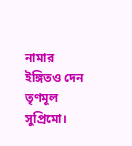নামার ইঙ্গিতও দেন তৃণমূল সুপ্রিমো।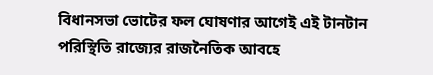বিধানসভা ভোটের ফল ঘোষণার আগেই এই টানটান পরিস্থিতি রাজ্যের রাজনৈতিক আবহে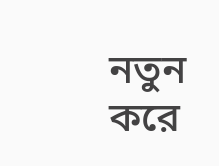নতুন করে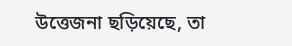উত্তেজনা ছড়িয়েছে, তা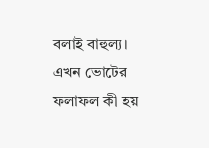বলাই বাহুল্য। এখন ভোটের ফলাফল কী হয়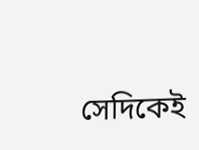সেদিকেই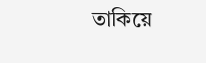তাকিয়ে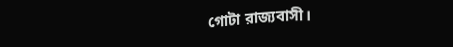গোটা রাজ্যবাসী।